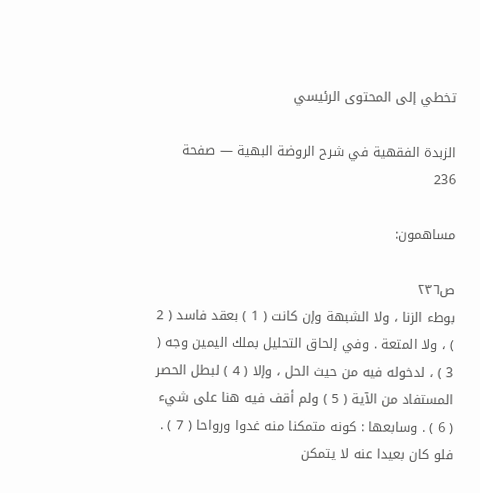تخطي إلى المحتوى الرئيسي

الزبدة الفقهية في شرح الروضة البهية — صفحة 236

مساهمون:

ص٢٣٦
بوطء الزنا ، ولا الشبهة وإن كانت ( 1 ) بعقد فاسد ( 2 ) ، ولا المتعة . وفي إلحاق التحليل بملك اليمين وجه ( 3 ) ، لدخوله فيه من حيث الحل ، وإلا ( 4 ) لبطل الحصر المستفاد من الآية ( 5 ) ولم أقف فيه هنا على شيء ( 6 ) . وسابعها : كونه متمكنا منه غدوا ورواحا ( 7 ) . فلو كان بعيدا عنه لا يتمكن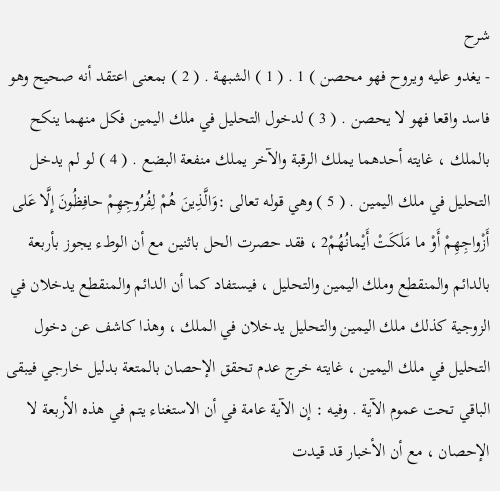شرح
- يغدو عليه ويروح فهو محصن ) 1 . ( 1 ) الشبهة . ( 2 ) بمعنى اعتقد أنه صحيح وهو فاسد واقعا فهو لا يحصن . ( 3 ) لدخول التحليل في ملك اليمين فكل منهما ينكح بالملك ، غايته أحدهما يملك الرقبة والآخر يملك منفعة البضع . ( 4 ) لو لم يدخل التحليل في ملك اليمين . ( 5 ) وهي قوله تعالى :وَالَّذِينَ هُمْ لِفُرُوجِهِمْ حافِظُونَ إِلَّا عَلى أَزْواجِهِمْ أَوْ ما مَلَكَتْ أَيْمانُهُمْ2 ، فقد حصرت الحل باثنين مع أن الوطء يجوز بأربعة بالدائم والمنقطع وملك اليمين والتحليل ، فيستفاد كما أن الدائم والمنقطع يدخلان في الزوجية كذلك ملك اليمين والتحليل يدخلان في الملك ، وهذا كاشف عن دخول التحليل في ملك اليمين ، غايته خرج عدم تحقق الإحصان بالمتعة بدليل خارجي فيبقى الباقي تحت عموم الآية . وفيه : إن الآية عامة في أن الاستغناء يتم في هذه الأربعة لا الإحصان ، مع أن الأخبار قد قيدت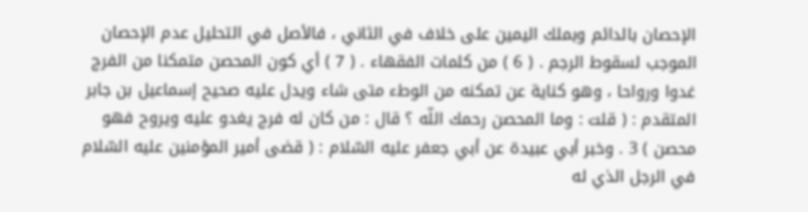الإحصان بالدائم وبملك اليمين على خلاف في الثاني ، فالأصل في التحليل عدم الإحصان الموجب لسقوط الرجم . ( 6 ) من كلمات الفقهاء . ( 7 ) أي كون المحصن متمكنا من الفرج غدوا ورواحا ، وهو كناية عن تمكنه من الوطء متى شاء ويدل عليه صحيح إسماعيل بن جابر المتقدم : ( قلت : وما المحصن رحمك اللّه ؟ قال : من كان له فرج يغدو عليه ويروح فهو محصن ) 3 . وخبر أبي عبيدة عن أبي جعفر عليه السّلام : ( قضى أمير المؤمنين عليه السّلام في الرجل الذي له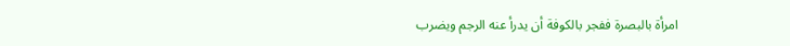امرأة بالبصرة ففجر بالكوفة أن يدرأ عنه الرجم ويضرب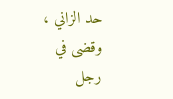حد الزاني ، وقضى في رجل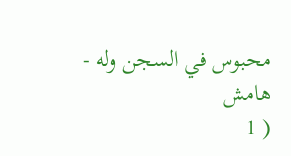محبوس في السجن وله -
هامش
( 1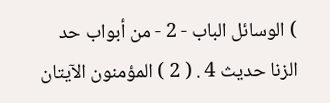) الوسائل الباب - 2 - من أبواب حد الزنا حديث 4 . ( 2 ) المؤمنون الآيتان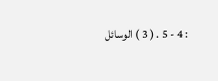: 4 - 5 . ( 3 ) الوسائل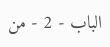الباب - 2 - من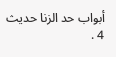أبواب حد الزنا حديث 4 .